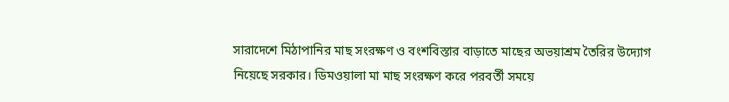সারাদেশে মিঠাপানির মাছ সংরক্ষণ ও বংশবিস্তার বাড়াতে মাছের অভয়াশ্রম তৈরির উদ্যোগ নিয়েছে সরকার। ডিমওয়ালা মা মাছ সংরক্ষণ করে পরবর্তী সময়ে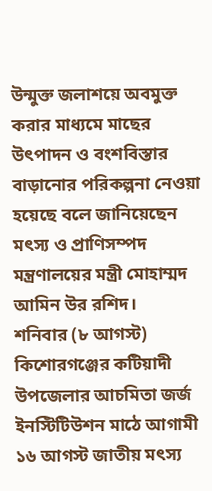উন্মুক্ত জলাশয়ে অবমুক্ত করার মাধ্যমে মাছের উৎপাদন ও বংশবিস্তার বাড়ানোর পরিকল্পনা নেওয়া হয়েছে বলে জানিয়েছেন মৎস্য ও প্রাণিসম্পদ মন্ত্রণালয়ের মন্ত্রী মোহাম্মদ আমিন উর রশিদ।
শনিবার (৮ আগস্ট) কিশোরগঞ্জের কটিয়াদী উপজেলার আচমিতা জর্জ ইনস্টিটিউশন মাঠে আগামী ১৬ আগস্ট জাতীয় মৎস্য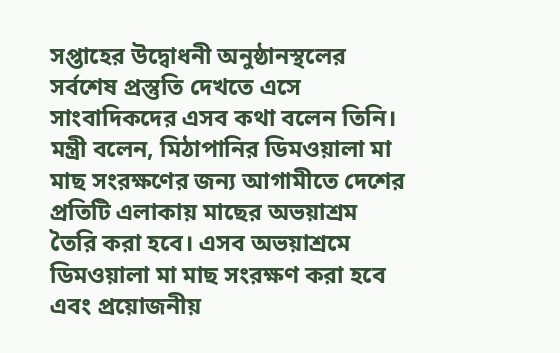সপ্তাহের উদ্বোধনী অনুষ্ঠানস্থলের সর্বশেষ প্রস্তুতি দেখতে এসে সাংবাদিকদের এসব কথা বলেন তিনি।
মন্ত্রী বলেন, মিঠাপানির ডিমওয়ালা মা মাছ সংরক্ষণের জন্য আগামীতে দেশের প্রতিটি এলাকায় মাছের অভয়াশ্রম তৈরি করা হবে। এসব অভয়াশ্রমে ডিমওয়ালা মা মাছ সংরক্ষণ করা হবে এবং প্রয়োজনীয়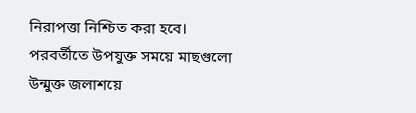নিরাপত্তা নিশ্চিত করা হবে। পরবর্তীতে উপযুক্ত সময়ে মাছগুলো উন্মুক্ত জলাশয়ে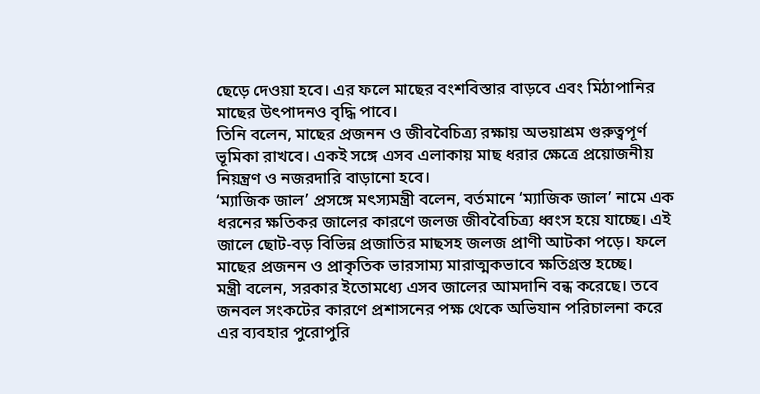ছেড়ে দেওয়া হবে। এর ফলে মাছের বংশবিস্তার বাড়বে এবং মিঠাপানির মাছের উৎপাদনও বৃদ্ধি পাবে।
তিনি বলেন, মাছের প্রজনন ও জীববৈচিত্র্য রক্ষায় অভয়াশ্রম গুরুত্বপূর্ণ ভূমিকা রাখবে। একই সঙ্গে এসব এলাকায় মাছ ধরার ক্ষেত্রে প্রয়োজনীয় নিয়ন্ত্রণ ও নজরদারি বাড়ানো হবে।
‘ম্যাজিক জাল’ প্রসঙ্গে মৎস্যমন্ত্রী বলেন, বর্তমানে ‘ম্যাজিক জাল’ নামে এক ধরনের ক্ষতিকর জালের কারণে জলজ জীববৈচিত্র্য ধ্বংস হয়ে যাচ্ছে। এই জালে ছোট-বড় বিভিন্ন প্রজাতির মাছসহ জলজ প্রাণী আটকা পড়ে। ফলে মাছের প্রজনন ও প্রাকৃতিক ভারসাম্য মারাত্মকভাবে ক্ষতিগ্রস্ত হচ্ছে।
মন্ত্রী বলেন, সরকার ইতোমধ্যে এসব জালের আমদানি বন্ধ করেছে। তবে জনবল সংকটের কারণে প্রশাসনের পক্ষ থেকে অভিযান পরিচালনা করে এর ব্যবহার পুরোপুরি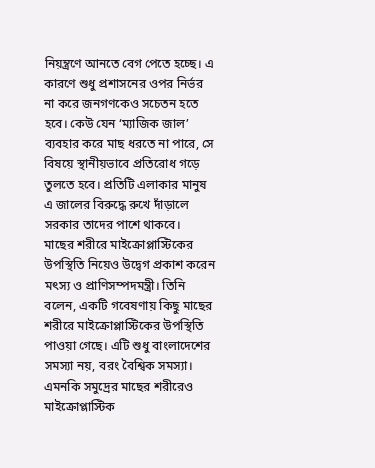নিয়ন্ত্রণে আনতে বেগ পেতে হচ্ছে। এ কারণে শুধু প্রশাসনের ওপর নির্ভর না করে জনগণকেও সচেতন হতে হবে। কেউ যেন ‘ম্যাজিক জাল’ ব্যবহার করে মাছ ধরতে না পারে, সে বিষয়ে স্থানীয়ভাবে প্রতিরোধ গড়ে তুলতে হবে। প্রতিটি এলাকার মানুষ এ জালের বিরুদ্ধে রুখে দাঁড়ালে সরকার তাদের পাশে থাকবে।
মাছের শরীরে মাইক্রোপ্লাস্টিকের উপস্থিতি নিয়েও উদ্বেগ প্রকাশ করেন মৎস্য ও প্রাণিসম্পদমন্ত্রী। তিনি বলেন, একটি গবেষণায় কিছু মাছের শরীরে মাইক্রোপ্লাস্টিকের উপস্থিতি পাওয়া গেছে। এটি শুধু বাংলাদেশের সমস্যা নয়, বরং বৈশ্বিক সমস্যা। এমনকি সমুদ্রের মাছের শরীরেও মাইক্রোপ্লাস্টিক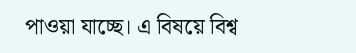পাওয়া যাচ্ছে। এ বিষয়ে বিশ্ব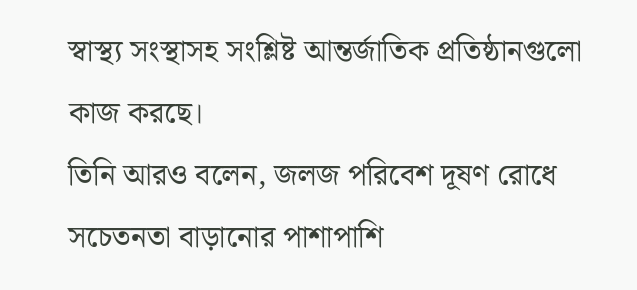স্বাস্থ্য সংস্থাসহ সংশ্লিষ্ট আন্তর্জাতিক প্রতিষ্ঠানগুলো কাজ করছে।
তিনি আরও বলেন, জলজ পরিবেশ দূষণ রোধে সচেতনতা বাড়ানোর পাশাপাশি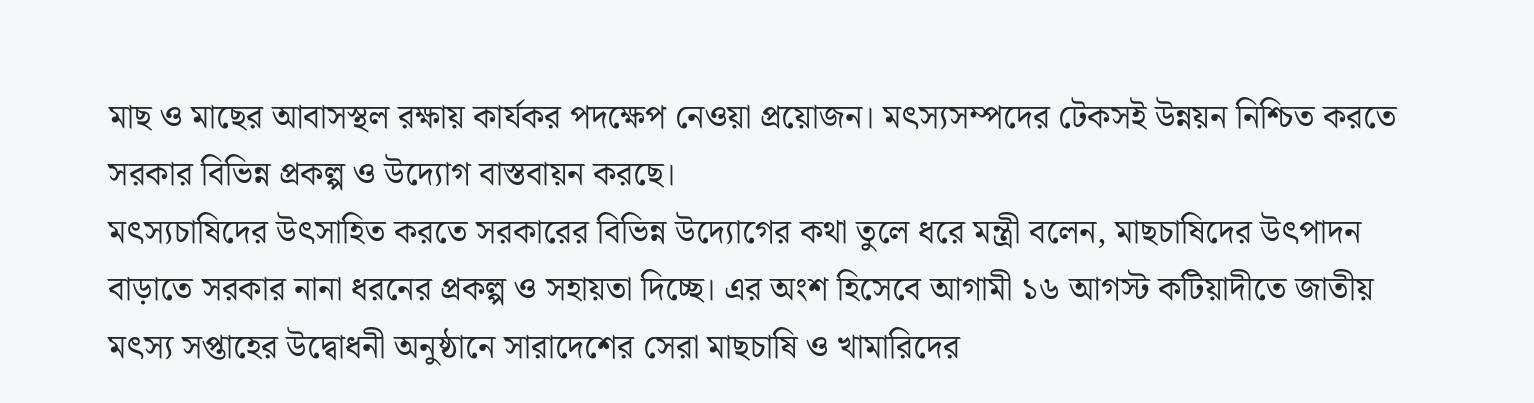মাছ ও মাছের আবাসস্থল রক্ষায় কার্যকর পদক্ষেপ নেওয়া প্রয়োজন। মৎস্যসম্পদের টেকসই উন্নয়ন নিশ্চিত করতে সরকার বিভিন্ন প্রকল্প ও উদ্যোগ বাস্তবায়ন করছে।
মৎস্যচাষিদের উৎসাহিত করতে সরকারের বিভিন্ন উদ্যোগের কথা তুলে ধরে মন্ত্রী বলেন, মাছচাষিদের উৎপাদন বাড়াতে সরকার নানা ধরনের প্রকল্প ও সহায়তা দিচ্ছে। এর অংশ হিসেবে আগামী ১৬ আগস্ট কটিয়াদীতে জাতীয় মৎস্য সপ্তাহের উদ্বোধনী অনুষ্ঠানে সারাদেশের সেরা মাছচাষি ও খামারিদের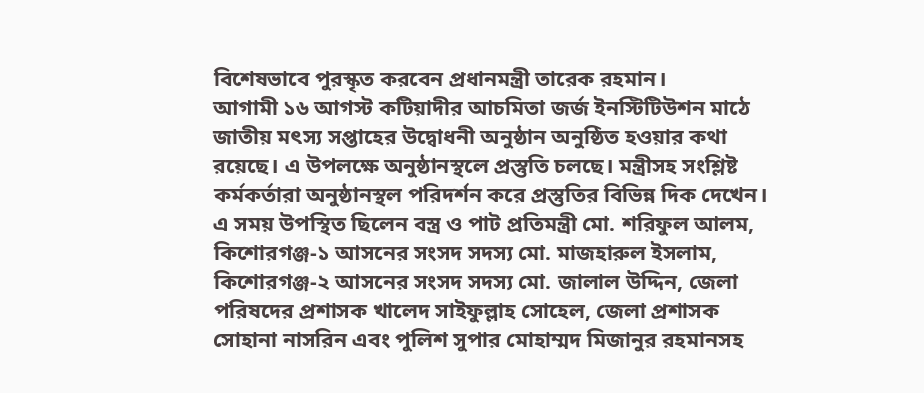বিশেষভাবে পুরস্কৃত করবেন প্রধানমন্ত্রী তারেক রহমান।
আগামী ১৬ আগস্ট কটিয়াদীর আচমিতা জর্জ ইনস্টিটিউশন মাঠে জাতীয় মৎস্য সপ্তাহের উদ্বোধনী অনুষ্ঠান অনুষ্ঠিত হওয়ার কথা রয়েছে। এ উপলক্ষে অনুষ্ঠানস্থলে প্রস্তুতি চলছে। মন্ত্রীসহ সংশ্লিষ্ট কর্মকর্তারা অনুষ্ঠানস্থল পরিদর্শন করে প্রস্তুতির বিভিন্ন দিক দেখেন।
এ সময় উপস্থিত ছিলেন বস্ত্র ও পাট প্রতিমন্ত্রী মো. শরিফুল আলম, কিশোরগঞ্জ-১ আসনের সংসদ সদস্য মো. মাজহারুল ইসলাম, কিশোরগঞ্জ-২ আসনের সংসদ সদস্য মো. জালাল উদ্দিন, জেলা পরিষদের প্রশাসক খালেদ সাইফুল্লাহ সোহেল, জেলা প্রশাসক সোহানা নাসরিন এবং পুলিশ সুপার মোহাম্মদ মিজানুর রহমানসহ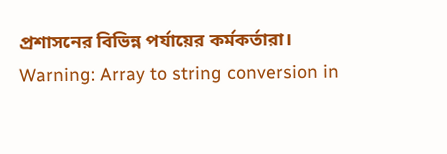প্রশাসনের বিভিন্ন পর্যায়ের কর্মকর্তারা।
Warning: Array to string conversion in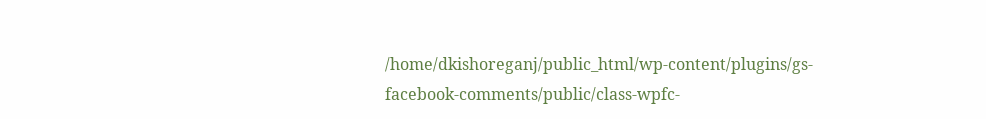/home/dkishoreganj/public_html/wp-content/plugins/gs-facebook-comments/public/class-wpfc-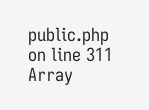public.php on line 311
Array